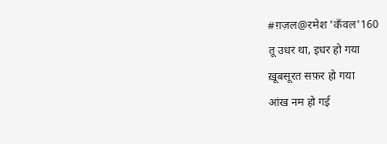#ग़ज़ल@रमेश 'कँवल'160
तू उधर था, इधर हो गया
ख़ूबसूरत सफ़र हो गया
आंख नम हो गई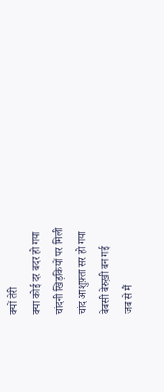क्यों तेरी
क्या कोई दर बदर हो गया
चांदनी खिड़कियों पर मिली
चांद आशुफ़्ता सर हो गया
बेबसी बेरुख़ी बन गई
जब से मैं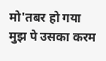मो'तबर हो गया
मुझ पे उसका करम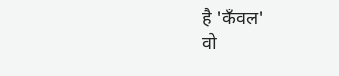है 'कँवल'
वो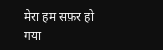मेरा हम सफ़र हो गया